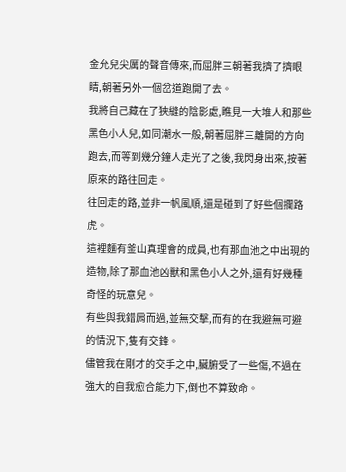金允兒尖厲的聲音傳來,而屈胖三朝著我擠了擠眼睛,朝著另外一個岔道跑開了去。
我將自己藏在了狹縫的陰影處,瞧見一大堆人和那些黑色小人兒,如同潮水一般,朝著屈胖三離開的方向跑去,而等到幾分鐘人走光了之後,我閃身出來,按著原來的路往回走。
往回走的路,並非一帆風順,還是碰到了好些個攔路虎。
這裡麵有釜山真理會的成員,也有那血池之中出現的造物,除了那血池凶獸和黑色小人之外,還有好幾種奇怪的玩意兒。
有些與我錯肩而過,並無交擊,而有的在我避無可避的情況下,隻有交鋒。
儘管我在剛才的交手之中,臟腑受了一些傷,不過在強大的自我愈合能力下,倒也不算致命。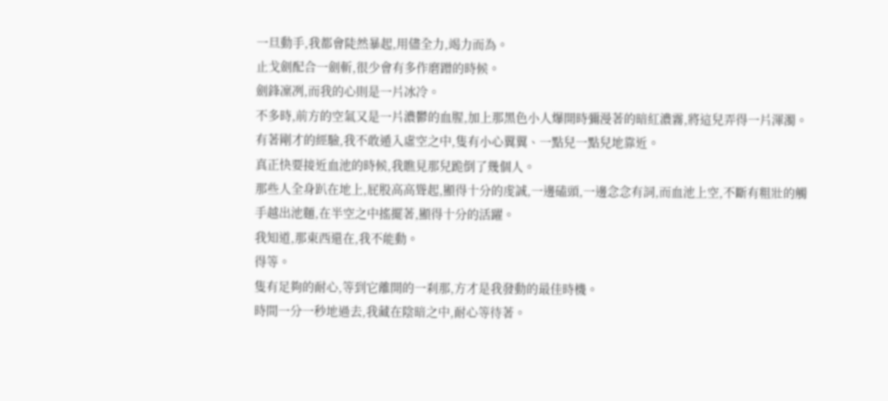一旦動手,我都會陡然暴起,用儘全力,竭力而為。
止戈劍配合一劍斬,很少會有多作磨蹭的時候。
劍鋒凜冽,而我的心則是一片冰冷。
不多時,前方的空氣又是一片濃鬱的血腥,加上那黑色小人爆開時彌漫著的暗紅濃霧,將這兒弄得一片渾濁。
有著剛才的經驗,我不敢遁入虛空之中,隻有小心翼翼、一點兒一點兒地靠近。
真正快要接近血池的時候,我瞧見那兒跪倒了幾個人。
那些人全身趴在地上,屁股高高聳起,顯得十分的虔誠,一邊磕頭,一邊念念有詞,而血池上空,不斷有粗壯的觸手越出池麵,在半空之中搖擺著,顯得十分的活躍。
我知道,那東西還在,我不能動。
得等。
隻有足夠的耐心,等到它離開的一刹那,方才是我發動的最佳時機。
時間一分一秒地過去,我藏在陰暗之中,耐心等待著。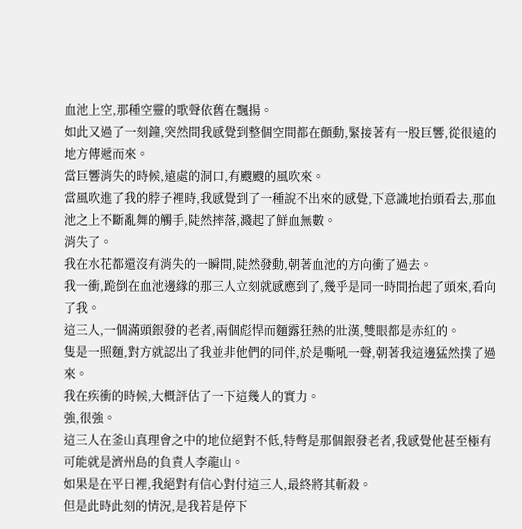血池上空,那種空靈的歌聲依舊在飄揚。
如此又過了一刻鐘,突然間我感覺到整個空間都在顫動,緊接著有一股巨響,從很遠的地方傳遞而來。
當巨響消失的時候,遠處的洞口,有颼颼的風吹來。
當風吹進了我的脖子裡時,我感覺到了一種說不出來的感覺,下意識地抬頭看去,那血池之上不斷亂舞的觸手,陡然摔落,濺起了鮮血無數。
消失了。
我在水花都還沒有消失的一瞬間,陡然發動,朝著血池的方向衝了過去。
我一衝,跪倒在血池邊緣的那三人立刻就感應到了,幾乎是同一時間抬起了頭來,看向了我。
這三人,一個滿頭銀發的老者,兩個彪悍而麵露狂熱的壯漢,雙眼都是赤紅的。
隻是一照麵,對方就認出了我並非他們的同伴,於是嘶吼一聲,朝著我這邊猛然撲了過來。
我在疾衝的時候,大概評估了一下這幾人的實力。
強,很強。
這三人在釜山真理會之中的地位絕對不低,特彆是那個銀發老者,我感覺他甚至極有可能就是濟州島的負責人李龍山。
如果是在平日裡,我絕對有信心對付這三人,最終將其斬殺。
但是此時此刻的情況,是我若是停下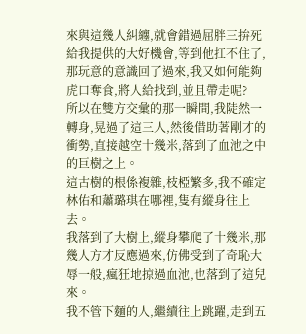來與這幾人糾纏,就會錯過屈胖三拚死給我提供的大好機會,等到他扛不住了,那玩意的意識回了過來,我又如何能夠虎口奪食,將人給找到,並且帶走呢?
所以在雙方交彙的那一瞬間,我陡然一轉身,晃過了這三人,然後借助著剛才的衝勢,直接越空十幾米,落到了血池之中的巨樹之上。
這古樹的根係複雜,枝椏繁多,我不確定林佑和蕭璐琪在哪裡,隻有縱身往上去。
我落到了大樹上,縱身攀爬了十幾米,那幾人方才反應過來,仿佛受到了奇恥大辱一般,瘋狂地掠過血池,也落到了這兒來。
我不管下麵的人,繼續往上跳躍,走到五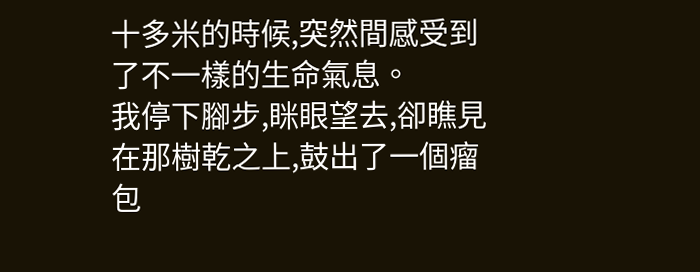十多米的時候,突然間感受到了不一樣的生命氣息。
我停下腳步,眯眼望去,卻瞧見在那樹乾之上,鼓出了一個瘤包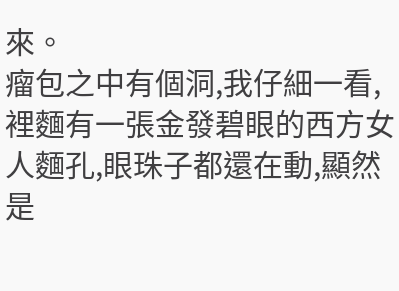來。
瘤包之中有個洞,我仔細一看,裡麵有一張金發碧眼的西方女人麵孔,眼珠子都還在動,顯然是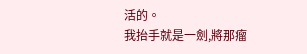活的。
我抬手就是一劍,將那瘤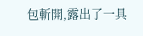包斬開,露出了一具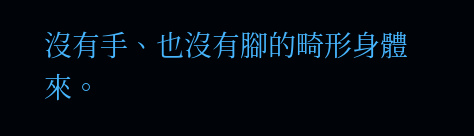沒有手、也沒有腳的畸形身體來。